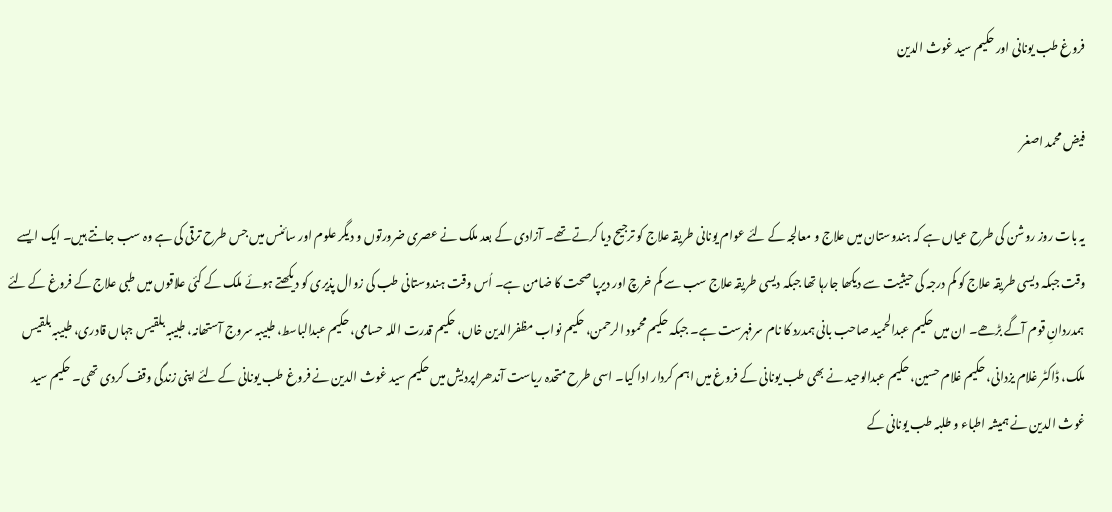فروغ طب یونانی اور حکیم سید غوث الدین

فیض محمد اصغر

یہ بات روز روشن کی طرح عیاں ہے کہ ہندوستان میں علاج و معالجہ کے لئے عوام یونانی طریقہ علاج کو ترجیح دیا کرتے تھے۔ آزادی کے بعد ملک نے عصری ضرورتوں و دیگر علوم اور سائنس میں جس طرح ترقی کی ہے وہ سب جانتے ہیں۔ ایک ایسے وقت جبکہ دیسی طریقہ علاج کو کم درجہ کی حیثیت سے دیکھا جارہا تھا جبکہ دیسی طریقہ علاج سب سے کم خرچ اور دیرپا صحت کا ضامن ہے۔ اُس وقت ہندوستانی طب کی زوال پذیری کو دیکھتے ہوئے ملک کے کئی علاقوں میں طبی علاج کے فروغ کے لئے ہمدردانِ قوم آگے بڑھے۔ ان میں حکیم عبدالحمید صاحب بانی ہمدرد کا نام سرفہرست ہے۔ جبکہ حکیم محمود الرحمن، حکیم نواب مظفرالدین خاں، حکیم قدرت اللہ حسامی، حکیم عبدالباسط، طبیبہ سروج آستھانہ، طبیبہ بلقیس جہاں قادری، طبیبہ بلقیس ملک، ڈاکٹر غلام یزدانی، حکیم غلام حسین، حکیم عبدالوحید نے بھی طب یونانی کے فروغ میں اہم کردار ادا کیا۔ اسی طرح متحدہ ریاست آندھراپردیش میں حکیم سید غوث الدین نے فروغ طب یونانی کے لئے اپنی زندگی وقف کردی تھی۔ حکیم سید غوث الدین نے ہمیشہ اطباء و طلبہ طب یونانی کے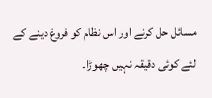مسائل حل کرنے اور اس نظام کو فروغ دینے کے لئے کوئی دقیقہ نہیں چھوڑا۔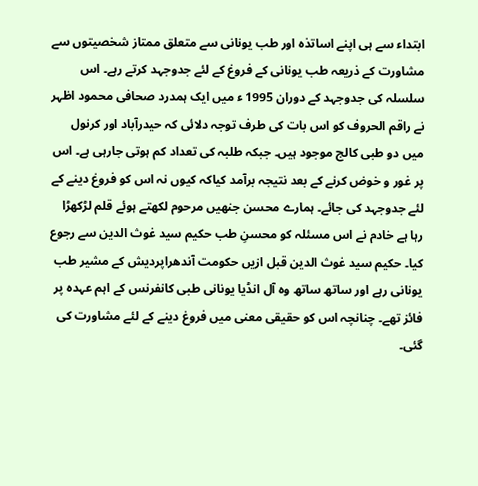ابتداء سے ہی اپنے اساتذہ اور طب یونانی سے متعلق ممتاز شخصیتوں سے مشاورت کے ذریعہ طب یونانی کے فروغ کے لئے جدوجہد کرتے رہے۔ اس سلسلہ کی جدوجہد کے دوران 1995 ء میں ایک ہمدرد صحافی محمود اظہر نے راقم الحروف کو اس بات کی طرف توجہ دلائی کہ حیدرآباد اور کرنول میں دو طبی کالج موجود ہیں۔ جبکہ طلبہ کی تعداد کم ہوتی جارہی ہے۔ اس پر غور و خوض کرنے کے بعد نتیجہ برآمد کیاکہ کیوں نہ اس کو فروغ دینے کے لئے جدوجہد کی جائے۔ ہمارے محسن جنھیں مرحوم لکھتے ہوئے قلم لڑکھڑا رہا ہے خادم نے اس مسئلہ کو محسنِ طب حکیم سید غوث الدین سے رجوع کیا۔ حکیم سید غوث الدین قبل ازیں حکومت آندھراپردیش کے مشیر طب یونانی رہے اور ساتھ ساتھ وہ آل انڈیا یونانی طبی کانفرنس کے اہم عہدہ پر فائز تھے۔ چنانچہ اس کو حقیقی معنی میں فروغ دینے کے لئے مشاورت کی گئی۔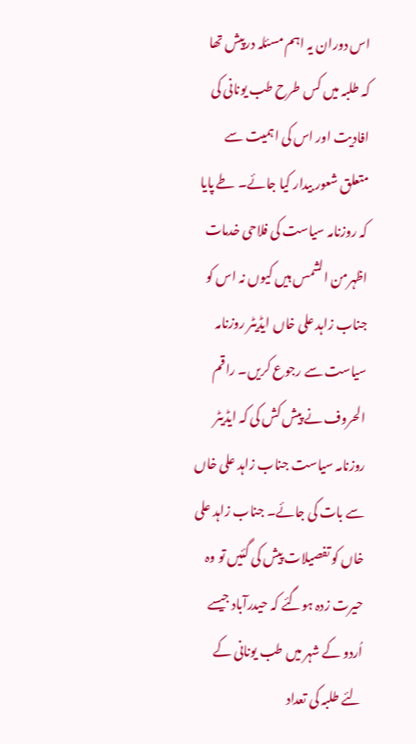اس دوران یہ اہم مسئلہ درپیش تھا کہ طلبہ میں کس طرح طب یونانی کی افادیت اور اس کی اہمیت سے متعلق شعور بیدار کیا جائے۔ طے پایا کہ روزنامہ سیاست کی فلاحی خدمات اظہرمن الشمس ہیں کیوں نہ اس کو جناب زاہد علی خاں ایڈیٹر روزنامہ سیاست سے رجوع کریں۔ راقم الحروف نے پیش کش کی کہ ایڈیٹر روزنامہ سیاست جناب زاہد علی خاں سے بات کی جائے۔ جناب زاہد علی خاں کو تفصیلات پیش کی گئیں تو وہ حیرت زدہ ہوگئے کہ حیدرآباد جیسے اُردو کے شہر میں طب یونانی کے لئے طلبہ کی تعداد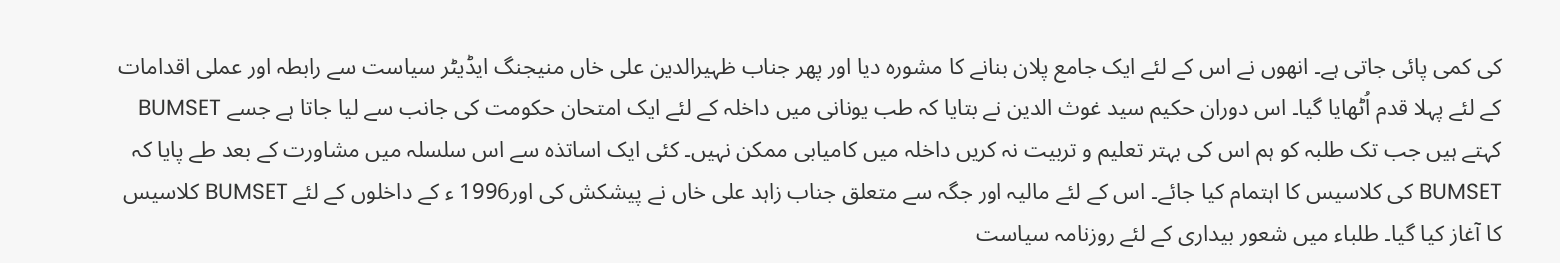کی کمی پائی جاتی ہے۔ انھوں نے اس کے لئے ایک جامع پلان بنانے کا مشورہ دیا اور پھر جناب ظہیرالدین علی خاں منیجنگ ایڈیٹر سیاست سے رابطہ اور عملی اقدامات کے لئے پہلا قدم اُٹھایا گیا۔ اس دوران حکیم سید غوث الدین نے بتایا کہ طب یونانی میں داخلہ کے لئے ایک امتحان حکومت کی جانب سے لیا جاتا ہے جسے BUMSET کہتے ہیں جب تک طلبہ کو ہم اس کی بہتر تعلیم و تربیت نہ کریں داخلہ میں کامیابی ممکن نہیں۔ کئی ایک اساتذہ سے اس سلسلہ میں مشاورت کے بعد طے پایا کہ BUMSET کی کلاسیس کا اہتمام کیا جائے۔ اس کے لئے مالیہ اور جگہ سے متعلق جناب زاہد علی خاں نے پیشکش کی اور1996 ء کے داخلوں کے لئے BUMSET کلاسیس کا آغاز کیا گیا۔ طلباء میں شعور بیداری کے لئے روزنامہ سیاست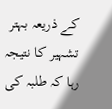کے ذریعہ بہتر تشہیر کا نتیجہ رہا کہ طلبہ کی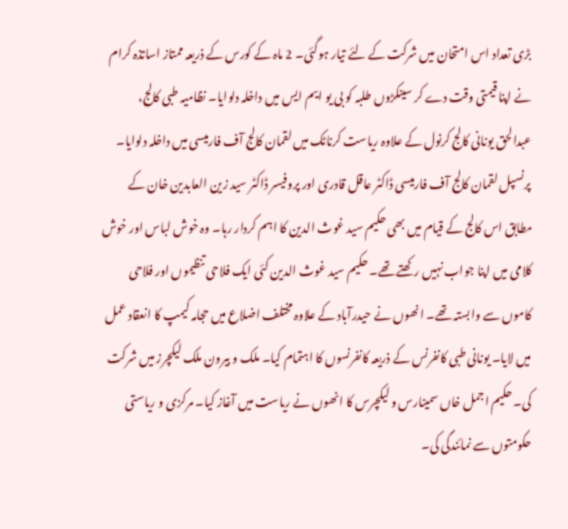بڑی تعداد اس امتحان میں شرکت کے لئے تیار ہوگئی۔ 2 ماہ کے کورس کے ذریعہ ممتاز اساتذہ کرام نے اپنا قیمتی وقت دے کر سینکڑوں طلبہ کو بی یو ایم ایس میں داخلہ دلوایا۔ نظامیہ طبی کالج، عبدالحق یونانی کالج کرنول کے علاوہ ریاست کرناٹک میں لقمان کالج آف فارمیسی میں داخلہ دلوایا۔ پرنسپل لقمان کالج آف فارمیسی ڈاکٹر عاقل قادری اور پروفیسر ڈاکٹر سید زین العابدین خان کے مطابق اس کالج کے قیام میں بھی حکیم سید غوث الدین کا اہم کردار رہا۔ وہ خوش لباس اور خوش کلامی میں اپنا جواب نہیں رکھتے تھے۔ حکیم سید غوث الدین کئی ایک فلاحی تنظیموں اور فلاحی کاموں سے وابستہ تھے۔ انھوں نے حیدرآباد کے علاوہ مختلف اضلاع میں حجامہ کیمپ کا انعقاد عمل میں لایا۔ یونانی طبی کانفرنس کے ذریعہ کانفرنسوں کا اہتمام کیا۔ ملک و بیرون ملک لیکچرز میں شرکت کی۔ حکیم اجمل خاں سمینارس و لیکچرس کا انھوں نے ریاست میں آغاز کیا۔ مرکزی و ریاستی حکومتوں سے نمائندگی کی۔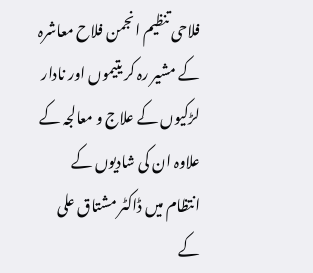فلاحی تنظیم انجمن فلاح معاشرہ کے مشیر رہ کر یتیموں اور نادار لڑکیوں کے علاج و معالجہ کے علاوہ ان کی شادیوں کے انتظام میں ڈاکٹر مشتاق علی کے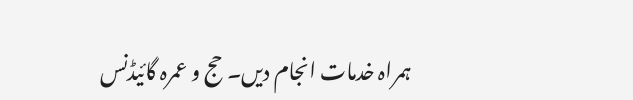ہمراہ خدمات انجام دیں۔ حج و عمرہ گائیڈنس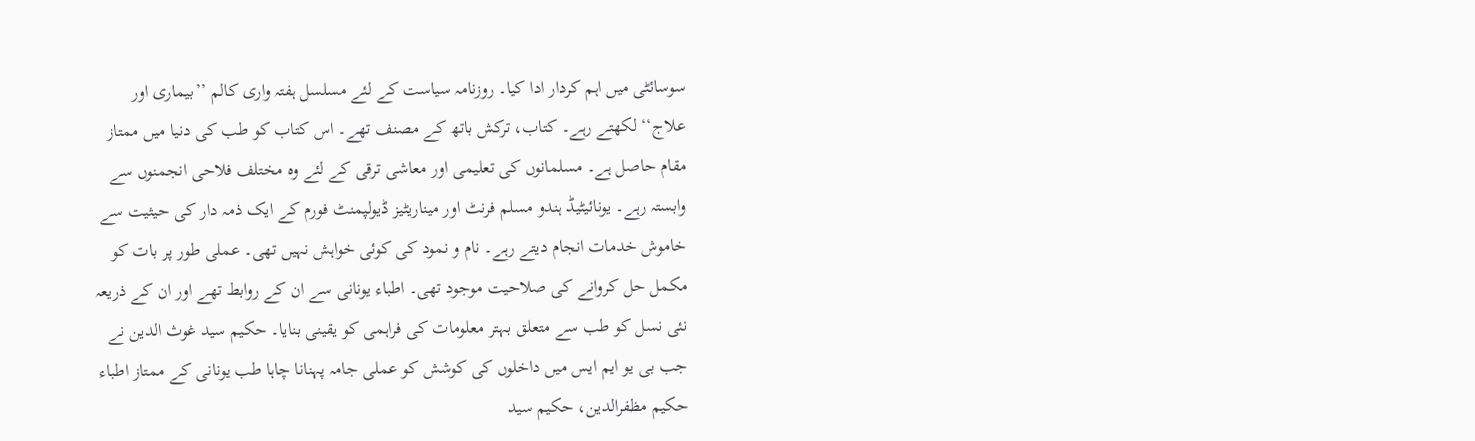سوسائٹی میں اہم کردار ادا کیا۔ روزنامہ سیاست کے لئے مسلسل ہفتہ واری کالم ’’بیماری اور علاج‘‘ لکھتے رہے۔ کتاب، ترکش باتھ کے مصنف تھے۔ اس کتاب کو طب کی دنیا میں ممتاز مقام حاصل ہے۔ مسلمانوں کی تعلیمی اور معاشی ترقی کے لئے وہ مختلف فلاحی انجمنوں سے وابستہ رہے۔ یونائیٹیڈ ہندو مسلم فرنٹ اور میناریٹیز ڈیولپمنٹ فورم کے ایک ذمہ دار کی حیثیت سے خاموش خدمات انجام دیتے رہے۔ نام و نمود کی کوئی خواہش نہیں تھی۔ عملی طور پر بات کو مکمل حل کروانے کی صلاحیت موجود تھی۔ اطباء یونانی سے ان کے روابط تھے اور ان کے ذریعہ نئی نسل کو طب سے متعلق بہتر معلومات کی فراہمی کو یقینی بنایا۔ حکیم سید غوث الدین نے جب بی یو ایم ایس میں داخلوں کی کوشش کو عملی جامہ پہنانا چاہا طب یونانی کے ممتاز اطباء حکیم مظفرالدین، حکیم سید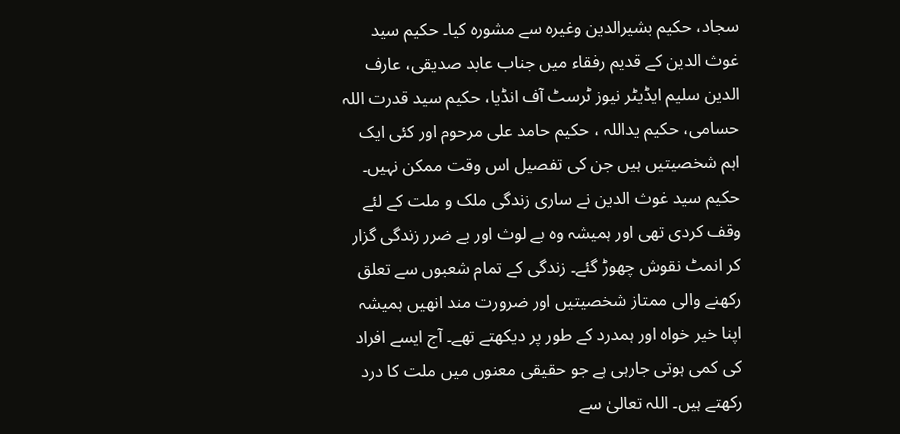سجاد، حکیم بشیرالدین وغیرہ سے مشورہ کیا۔ حکیم سید غوث الدین کے قدیم رفقاء میں جناب عابد صدیقی، عارف الدین سلیم ایڈیٹر نیوز ٹرسٹ آف انڈیا، حکیم سید قدرت اللہ حسامی، حکیم یداللہ ، حکیم حامد علی مرحوم اور کئی ایک اہم شخصیتیں ہیں جن کی تفصیل اس وقت ممکن نہیں۔ حکیم سید غوث الدین نے ساری زندگی ملک و ملت کے لئے وقف کردی تھی اور ہمیشہ وہ بے لوث اور بے ضرر زندگی گزار کر انمٹ نقوش چھوڑ گئے۔ زندگی کے تمام شعبوں سے تعلق رکھنے والی ممتاز شخصیتیں اور ضرورت مند انھیں ہمیشہ اپنا خیر خواہ اور ہمدرد کے طور پر دیکھتے تھے۔ آج ایسے افراد کی کمی ہوتی جارہی ہے جو حقیقی معنوں میں ملت کا درد رکھتے ہیں۔ اللہ تعالیٰ سے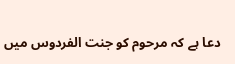دعا ہے کہ مرحوم کو جنت الفردوس میں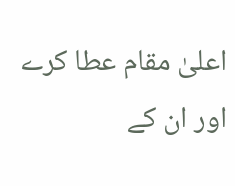اعلیٰ مقام عطا کرے اور ان کے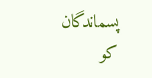پسماندگان کو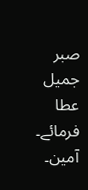صبر جمیل عطا فرمائے۔ آمین۔